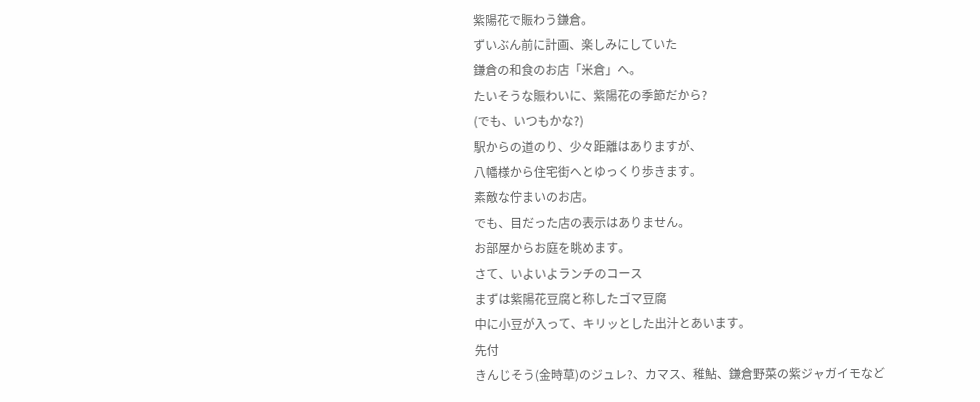紫陽花で賑わう鎌倉。
ずいぶん前に計画、楽しみにしていた
鎌倉の和食のお店「米倉」へ。
たいそうな賑わいに、紫陽花の季節だから?
(でも、いつもかな?)
駅からの道のり、少々距離はありますが、
八幡様から住宅街へとゆっくり歩きます。
素敵な佇まいのお店。
でも、目だった店の表示はありません。
お部屋からお庭を眺めます。
さて、いよいよランチのコース
まずは紫陽花豆腐と称したゴマ豆腐
中に小豆が入って、キリッとした出汁とあいます。
先付
きんじそう(金時草)のジュレ?、カマス、稚鮎、鎌倉野菜の紫ジャガイモなど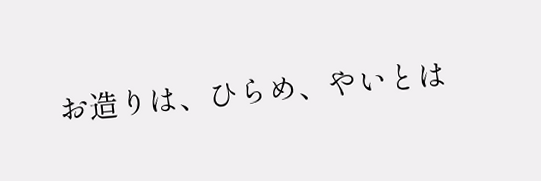お造りは、ひらめ、やいとは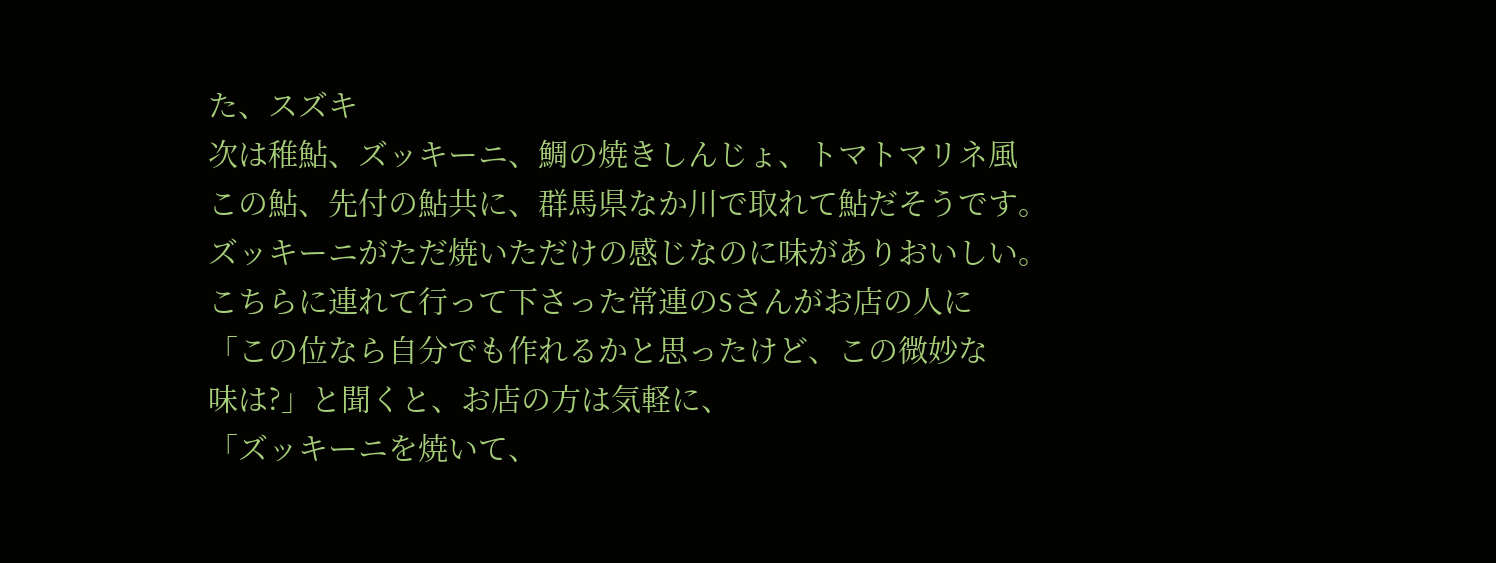た、スズキ
次は稚鮎、ズッキーニ、鯛の焼きしんじょ、トマトマリネ風
この鮎、先付の鮎共に、群馬県なか川で取れて鮎だそうです。
ズッキーニがただ焼いただけの感じなのに味がありおいしい。
こちらに連れて行って下さった常連のSさんがお店の人に
「この位なら自分でも作れるかと思ったけど、この微妙な
味は?」と聞くと、お店の方は気軽に、
「ズッキーニを焼いて、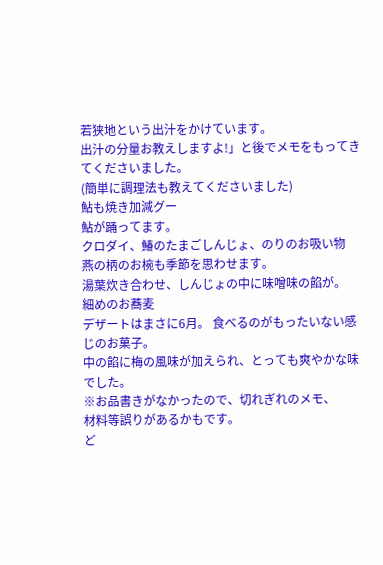若狭地という出汁をかけています。
出汁の分量お教えしますよ!」と後でメモをもってきてくださいました。
(簡単に調理法も教えてくださいました)
鮎も焼き加減グー
鮎が踊ってます。
クロダイ、鰆のたまごしんじょ、のりのお吸い物
燕の柄のお椀も季節を思わせます。
湯葉炊き合わせ、しんじょの中に味噌味の餡が。
細めのお蕎麦
デザートはまさに6月。 食べるのがもったいない感じのお菓子。
中の餡に梅の風味が加えられ、とっても爽やかな味でした。
※お品書きがなかったので、切れぎれのメモ、
材料等誤りがあるかもです。
ど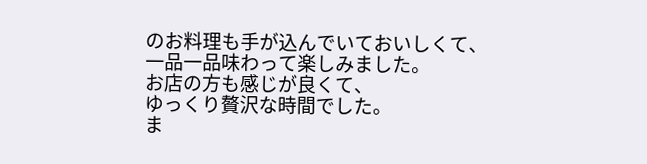のお料理も手が込んでいておいしくて、
一品一品味わって楽しみました。
お店の方も感じが良くて、
ゆっくり贅沢な時間でした。
ま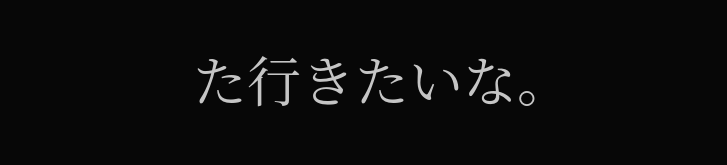た行きたいな。